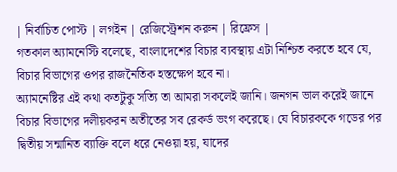| নির্বাচিত পোস্ট | লগইন | রেজিস্ট্রেশন করুন | রিফ্রেস |
গতকাল অ্যামনেস্টি বলেছে, বাংলাদেশের বিচার ব্যবস্থায় এটা নিশ্চিত করতে হবে যে, বিচার বিভাগের ওপর রাজনৈতিক হস্তক্ষেপ হবে না।
অ্যামনেষ্টির এই কথা কতটুকু সত্যি তা আমরা সকলেই জানি। জনগন ভাল করেই জানে বিচার বিভাগের দলীয়করন অতীতের সব রেকর্ড ভংগ করেছে। যে বিচারককে গডের পর দ্বিতীয় সন্মানিত ব্যাক্তি বলে ধরে নেওয়া হয়, যাদের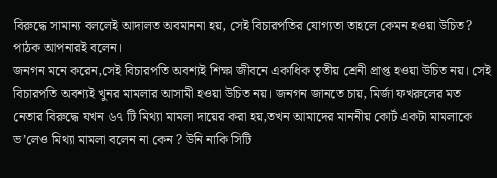বিরুদ্ধে সামান্য বললেই আদালত অবমাননা হয়, সেই বিচারপতির যোগ্যতা তাহলে কেমন হওয়া উচিত? পাঠক আপনারই বলেন।
জনগন মনে করেন,সেই বিচারপতি অবশ্যই শিক্ষা জীবনে একাধিক তৃতীয় শ্রেনী প্রাপ্ত হওয়া উচিত নয়। সেই বিচারপতি অবশ্যই খুনর মামলার আসামী হওয়া উচিত নয়। জনগন জানতে চায়, মির্জা ফখরুলের মত নেতার বিরুদ্ধে যখন ৬৭ টি মিথ্যা মামলা দায়ের করা হয়,তখন আমাদের মাননীয় কোর্ট একটা মামলাকে ভ’লেও মিথ্যা মামলা বলেন না কেন ? উনি নাকি সিটি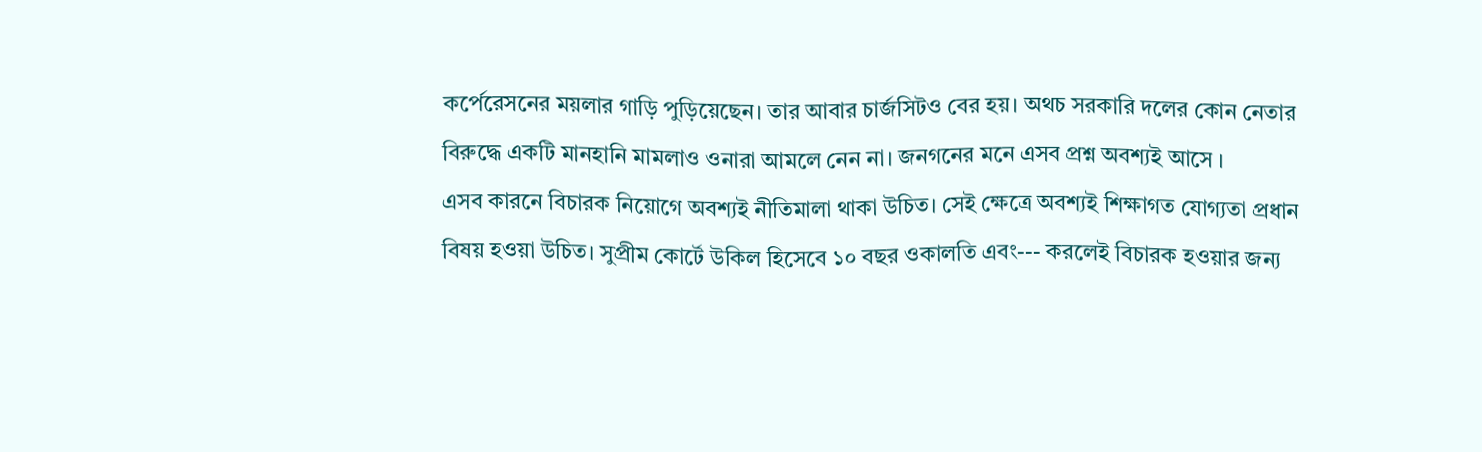কর্পেরেসনের ময়লার গাড়ি পুড়িয়েছেন। তার আবার চার্জসিটও বের হয়। অথচ সরকারি দলের কোন নেতার বিরুদ্ধে একটি মানহানি মামলাও ওনারা আমলে নেন না। জনগনের মনে এসব প্রশ্ন অবশ্যই আসে ।
এসব কারনে বিচারক নিয়োগে অবশ্যই নীতিমালা থাকা উচিত। সেই ক্ষেত্রে অবশ্যই শিক্ষাগত যোগ্যতা প্রধান বিষয় হওয়া উচিত। সুপ্রীম কোর্টে উকিল হিসেবে ১০ বছর ওকালতি এবং--- করলেই বিচারক হওয়ার জন্য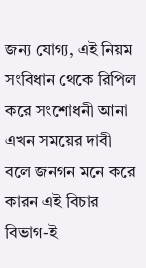জন্য যোগ্য, এই নিয়ম সংবিধান থেকে রিপিল করে সংশোধনী আনা এখন সময়ের দাবী বলে জনগন মনে করে কারন এই বিচার বিভাগ-ই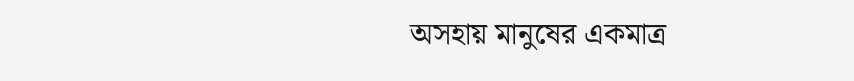অসহায় মানুষের একমাত্র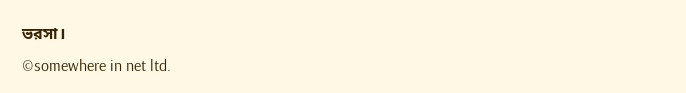ভরসা।
©somewhere in net ltd.